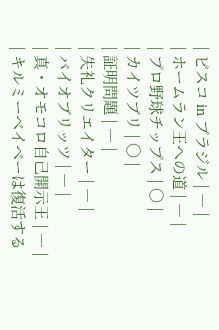| ビスコ in ブラジル | ― |
| ホームラン王への道 | ― |
| プロ野球チップス | 〇 |
| カイツブリ | 〇 |
| 証明問題 | ― |
| 失礼クリエイター | ― |
| バイオブリッツ | ― |
| 真・オモコロ自己開示王 | ― |
| キルミーベイベーは復活する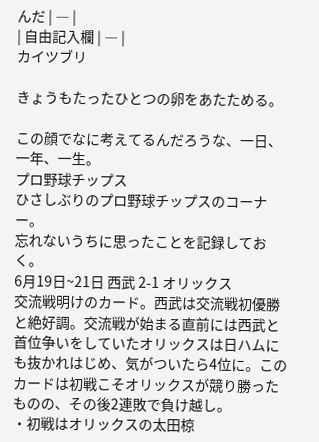んだ | ― |
| 自由記入欄 | ― |
カイツブリ

きょうもたったひとつの卵をあたためる。

この顔でなに考えてるんだろうな、一日、一年、一生。
プロ野球チップス
ひさしぶりのプロ野球チップスのコーナー。
忘れないうちに思ったことを記録しておく。
6月19日~21日 西武 2-1 オリックス
交流戦明けのカード。西武は交流戦初優勝と絶好調。交流戦が始まる直前には西武と首位争いをしていたオリックスは日ハムにも抜かれはじめ、気がついたら4位に。このカードは初戦こそオリックスが競り勝ったものの、その後2連敗で負け越し。
・初戦はオリックスの太田椋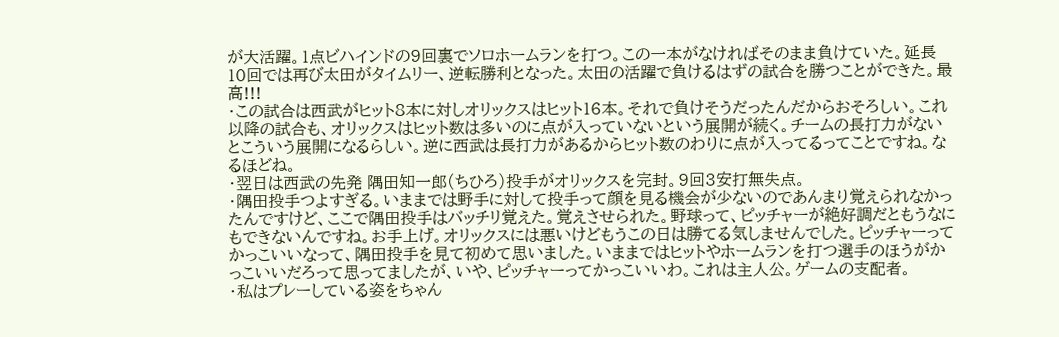が大活躍。1点ビハインドの9回裏でソロホームランを打つ。この一本がなければそのまま負けていた。延長10回では再び太田がタイムリー、逆転勝利となった。太田の活躍で負けるはずの試合を勝つことができた。最高!!!
・この試合は西武がヒット8本に対しオリックスはヒット16本。それで負けそうだったんだからおそろしい。これ以降の試合も、オリックスはヒット数は多いのに点が入っていないという展開が続く。チームの長打力がないとこういう展開になるらしい。逆に西武は長打力があるからヒット数のわりに点が入ってるってことですね。なるほどね。
・翌日は西武の先発 隅田知一郎(ちひろ)投手がオリックスを完封。9回3安打無失点。
・隅田投手つよすぎる。いままでは野手に対して投手って顔を見る機会が少ないのであんまり覚えられなかったんですけど、ここで隅田投手はバッチリ覚えた。覚えさせられた。野球って、ピッチャーが絶好調だともうなにもできないんですね。お手上げ。オリックスには悪いけどもうこの日は勝てる気しませんでした。ピッチャーってかっこいいなって、隅田投手を見て初めて思いました。いままではヒットやホームランを打つ選手のほうがかっこいいだろって思ってましたが、いや、ピッチャーってかっこいいわ。これは主人公。ゲームの支配者。
・私はプレーしている姿をちゃん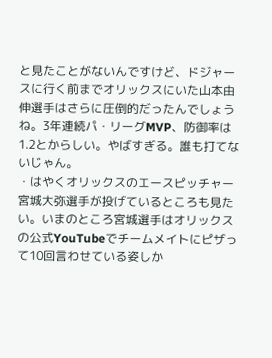と見たことがないんですけど、ドジャースに行く前までオリックスにいた山本由伸選手はさらに圧倒的だったんでしょうね。3年連続パ・リーグMVP、防御率は1.2とからしい。やばすぎる。誰も打てないじゃん。
・はやくオリックスのエースピッチャー宮城大弥選手が投げているところも見たい。いまのところ宮城選手はオリックスの公式YouTubeでチームメイトにピザって10回言わせている姿しか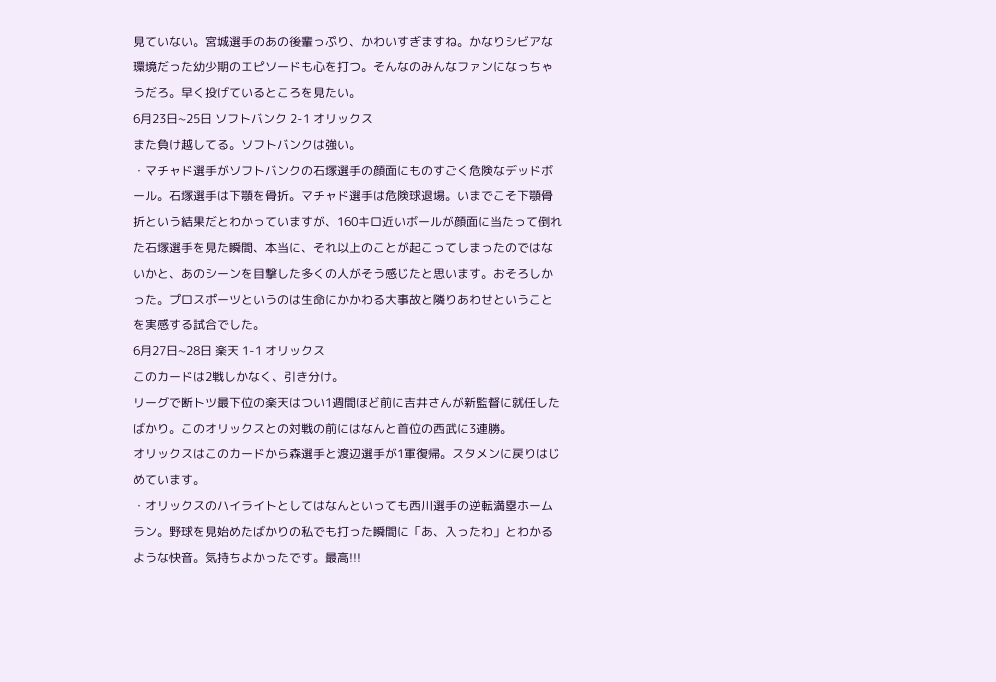見ていない。宮城選手のあの後輩っぷり、かわいすぎますね。かなりシビアな環境だった幼少期のエピソードも心を打つ。そんなのみんなファンになっちゃうだろ。早く投げているところを見たい。
6月23日~25日 ソフトバンク 2-1 オリックス
また負け越してる。ソフトバンクは強い。
・マチャド選手がソフトバンクの石塚選手の顔面にものすごく危険なデッドボール。石塚選手は下顎を骨折。マチャド選手は危険球退場。いまでこそ下顎骨折という結果だとわかっていますが、160キロ近いボールが顔面に当たって倒れた石塚選手を見た瞬間、本当に、それ以上のことが起こってしまったのではないかと、あのシーンを目撃した多くの人がそう感じたと思います。おそろしかった。プロスポーツというのは生命にかかわる大事故と隣りあわせということを実感する試合でした。
6月27日~28日 楽天 1-1 オリックス
このカードは2戦しかなく、引き分け。
リーグで断トツ最下位の楽天はつい1週間ほど前に吉井さんが新監督に就任したばかり。このオリックスとの対戦の前にはなんと首位の西武に3連勝。
オリックスはこのカードから森選手と渡辺選手が1軍復帰。スタメンに戻りはじめています。
・オリックスのハイライトとしてはなんといっても西川選手の逆転満塁ホームラン。野球を見始めたばかりの私でも打った瞬間に「あ、入ったわ」とわかるような快音。気持ちよかったです。最高!!!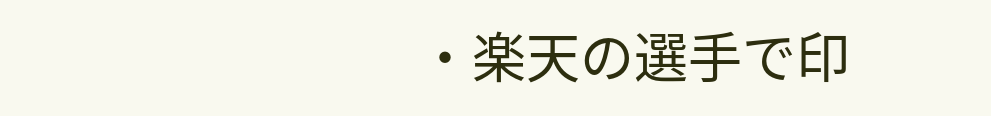・楽天の選手で印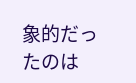象的だったのは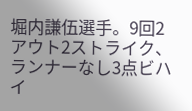堀内謙伍選手。9回2アウト2ストライク、ランナーなし3点ビハイ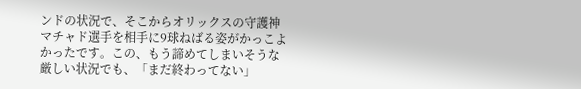ンドの状況で、そこからオリックスの守護神マチャド選手を相手に9球ねばる姿がかっこよかったです。この、もう諦めてしまいそうな厳しい状況でも、「まだ終わってない」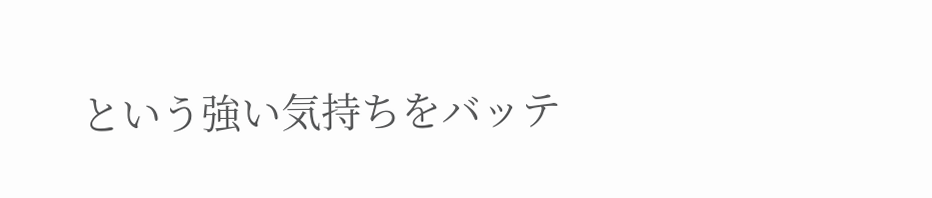という強い気持ちをバッテ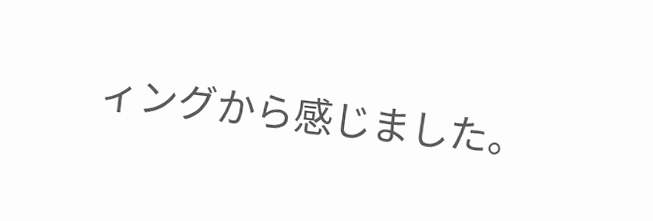ィングから感じました。